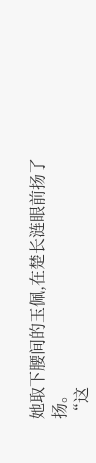她取下腰间的玉佩,在楚长涟眼前扬了扬。
“这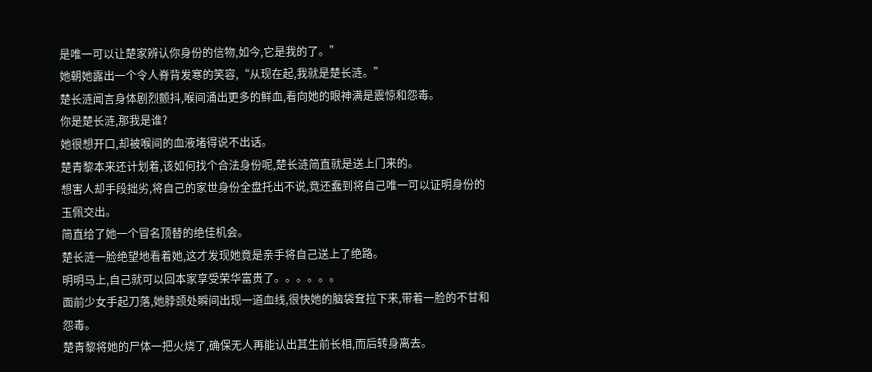是唯一可以让楚家辨认你身份的信物,如今,它是我的了。”
她朝她露出一个令人脊背发寒的笑容,“从现在起,我就是楚长涟。”
楚长涟闻言身体剧烈颤抖,喉间涌出更多的鲜血,看向她的眼神满是震惊和怨毒。
你是楚长涟,那我是谁?
她很想开口,却被喉间的血液堵得说不出话。
楚青黎本来还计划着,该如何找个合法身份呢,楚长涟简直就是送上门来的。
想害人却手段拙劣,将自己的家世身份全盘托出不说,竟还蠢到将自己唯一可以证明身份的玉佩交出。
简直给了她一个冒名顶替的绝佳机会。
楚长涟一脸绝望地看着她,这才发现她竟是亲手将自己送上了绝路。
明明马上,自己就可以回本家享受荣华富贵了。。。。。。
面前少女手起刀落,她脖颈处瞬间出现一道血线,很快她的脑袋耷拉下来,带着一脸的不甘和怨毒。
楚青黎将她的尸体一把火烧了,确保无人再能认出其生前长相,而后转身离去。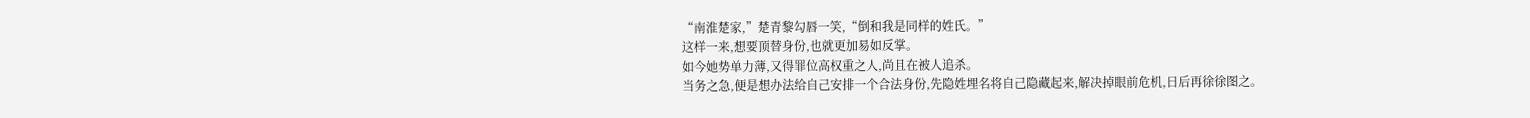“南淮楚家,”楚青黎勾唇一笑,“倒和我是同样的姓氏。”
这样一来,想要顶替身份,也就更加易如反掌。
如今她势单力薄,又得罪位高权重之人,尚且在被人追杀。
当务之急,便是想办法给自己安排一个合法身份,先隐姓埋名将自己隐藏起来,解决掉眼前危机,日后再徐徐图之。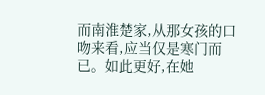而南淮楚家,从那女孩的口吻来看,应当仅是寒门而已。如此更好,在她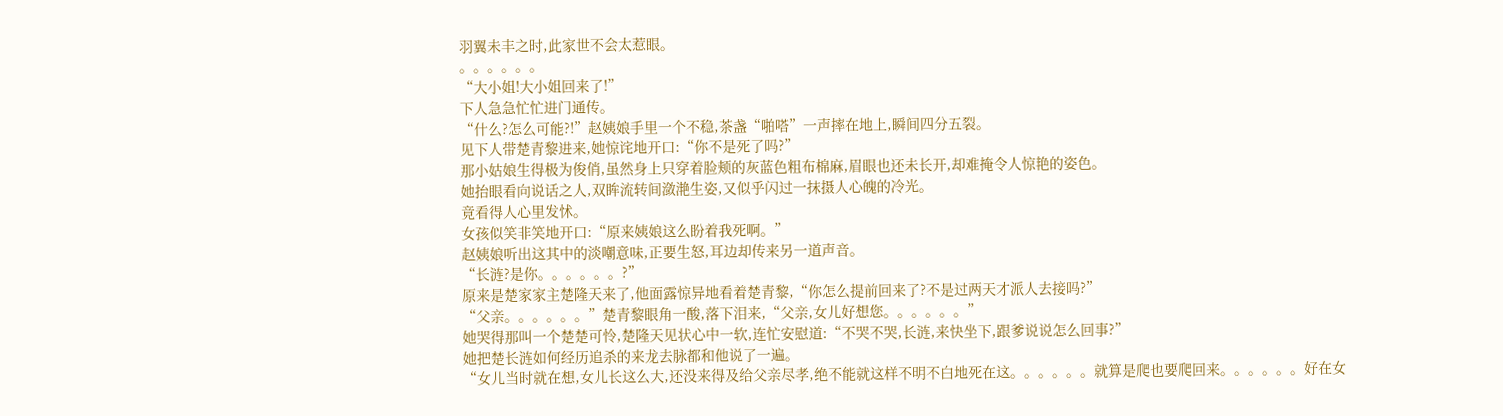羽翼未丰之时,此家世不会太惹眼。
。。。。。。
“大小姐!大小姐回来了!”
下人急急忙忙进门通传。
“什么?怎么可能?!”赵姨娘手里一个不稳,茶盏“啪嗒”一声摔在地上,瞬间四分五裂。
见下人带楚青黎进来,她惊诧地开口:“你不是死了吗?”
那小姑娘生得极为俊俏,虽然身上只穿着脸颊的灰蓝色粗布棉麻,眉眼也还未长开,却难掩令人惊艳的姿色。
她抬眼看向说话之人,双眸流转间潋滟生姿,又似乎闪过一抹摄人心魄的冷光。
竟看得人心里发怵。
女孩似笑非笑地开口:“原来姨娘这么盼着我死啊。”
赵姨娘听出这其中的淡嘲意味,正要生怒,耳边却传来另一道声音。
“长涟?是你。。。。。。?”
原来是楚家家主楚隆天来了,他面露惊异地看着楚青黎,“你怎么提前回来了?不是过两天才派人去接吗?”
“父亲。。。。。。”楚青黎眼角一酸,落下泪来,“父亲,女儿好想您。。。。。。”
她哭得那叫一个楚楚可怜,楚隆天见状心中一软,连忙安慰道:“不哭不哭,长涟,来快坐下,跟爹说说怎么回事?”
她把楚长涟如何经历追杀的来龙去脉都和他说了一遍。
“女儿当时就在想,女儿长这么大,还没来得及给父亲尽孝,绝不能就这样不明不白地死在这。。。。。。就算是爬也要爬回来。。。。。。好在女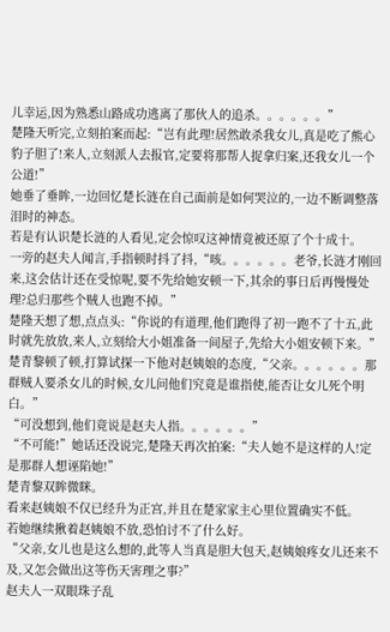儿幸运,因为熟悉山路成功逃离了那伙人的追杀。。。。。。”
楚隆天听完,立刻拍案而起:“岂有此理!居然敢杀我女儿,真是吃了熊心豹子胆了!来人,立刻派人去报官,定要将那帮人捉拿归案,还我女儿一个公道!”
她垂了垂眸,一边回忆楚长涟在自己面前是如何哭泣的,一边不断调整落泪时的神态。
若是有认识楚长涟的人看见,定会惊叹这神情竟被还原了个十成十。
一旁的赵夫人闻言,手指顿时抖了抖,“咳。。。。。。老爷,长涟才刚回来,这会估计还在受惊呢,要不先给她安顿一下,其余的事日后再慢慢处理?总归那些个贼人也跑不掉。”
楚隆天想了想,点点头:“你说的有道理,他们跑得了初一跑不了十五,此时就先放放,来人,立刻给大小姐准备一间屋子,先给大小姐安顿下来。”
楚青黎顿了顿,打算试探一下他对赵姨娘的态度,“父亲。。。。。。那群贼人要杀女儿的时候,女儿问他们究竟是谁指使,能否让女儿死个明白。”
“可没想到,他们竟说是赵夫人指。。。。。。”
“不可能!”她话还没说完,楚隆天再次拍案:“夫人她不是这样的人!定是那群人想诬陷她!”
楚青黎双眸微眯。
看来赵姨娘不仅已经升为正宫,并且在楚家家主心里位置确实不低。
若她继续揪着赵姨娘不放,恐怕讨不了什么好。
“父亲,女儿也是这么想的,此等人当真是胆大包天,赵姨娘疼女儿还来不及,又怎会做出这等伤天害理之事?”
赵夫人一双眼珠子乱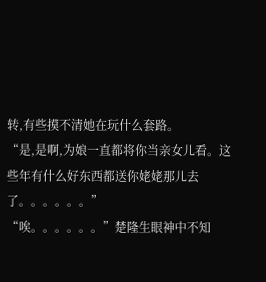转,有些摸不清她在玩什么套路。
“是,是啊,为娘一直都将你当亲女儿看。这些年有什么好东西都送你姥姥那儿去了。。。。。。”
“唉。。。。。。”楚隆生眼神中不知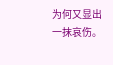为何又显出一抹哀伤。